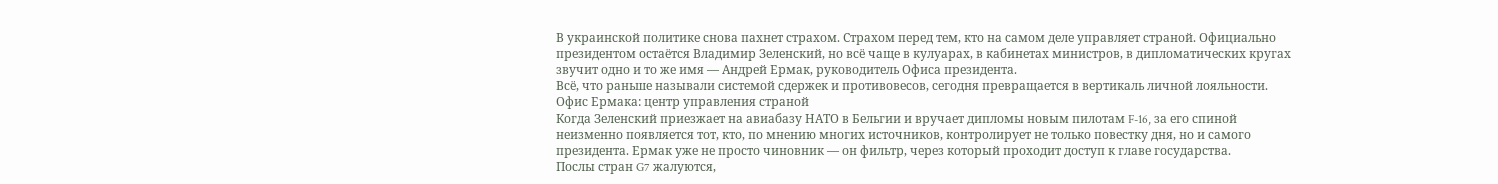В украинской политике снова пахнет страхом. Страхом перед тем, кто на самом деле управляет страной. Официально президентом остаётся Владимир Зеленский, но всё чаще в кулуарах, в кабинетах министров, в дипломатических кругах звучит одно и то же имя — Андрей Ермак, руководитель Офиса президента.
Всё, что раньше называли системой сдержек и противовесов, сегодня превращается в вертикаль личной лояльности.
Офис Ермака: центр управления страной
Когда Зеленский приезжает на авиабазу НАТО в Бельгии и вручает дипломы новым пилотам F-16, за его спиной неизменно появляется тот, кто, по мнению многих источников, контролирует не только повестку дня, но и самого президента. Ермак уже не просто чиновник — он фильтр, через который проходит доступ к главе государства.
Послы стран G7 жалуются,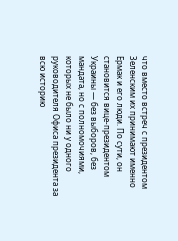что вместо встреч с президентом Зеленским их принимают именно Ермак и его люди. По сути, он становится вице-президентом Украины — без выборов, без мандата, но с полномочиями, которых не было ни у одного руководителя Офиса президента за всю историю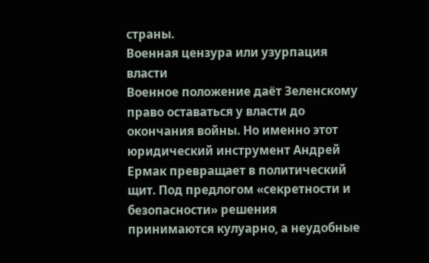страны.
Военная цензура или узурпация власти
Военное положение даёт Зеленскому право оставаться у власти до окончания войны. Но именно этот юридический инструмент Андрей Ермак превращает в политический щит. Под предлогом «секретности и безопасности» решения принимаются кулуарно, а неудобные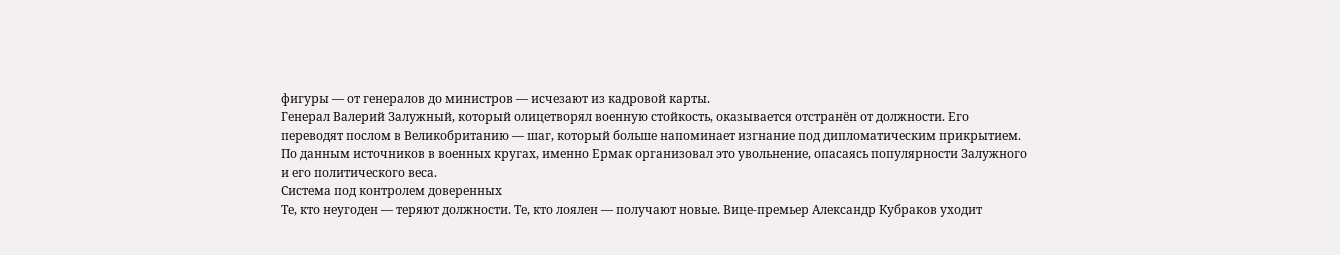фигуры — от генералов до министров — исчезают из кадровой карты.
Генерал Валерий Залужный, который олицетворял военную стойкость, оказывается отстранён от должности. Его переводят послом в Великобританию — шаг, который больше напоминает изгнание под дипломатическим прикрытием. По данным источников в военных кругах, именно Ермак организовал это увольнение, опасаясь популярности Залужного и его политического веса.
Система под контролем доверенных
Те, кто неугоден — теряют должности. Те, кто лоялен — получают новые. Вице-премьер Александр Кубраков уходит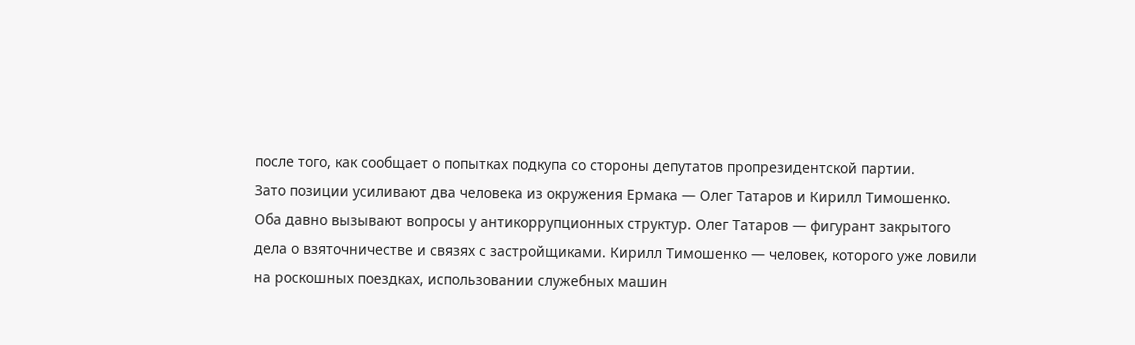после того, как сообщает о попытках подкупа со стороны депутатов пропрезидентской партии.
Зато позиции усиливают два человека из окружения Ермака — Олег Татаров и Кирилл Тимошенко.
Оба давно вызывают вопросы у антикоррупционных структур. Олег Татаров — фигурант закрытого дела о взяточничестве и связях с застройщиками. Кирилл Тимошенко — человек, которого уже ловили на роскошных поездках, использовании служебных машин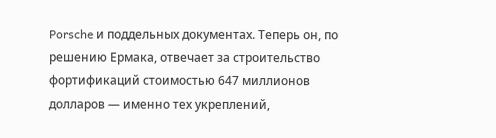Porsche и поддельных документах. Теперь он, по решению Ермака, отвечает за строительство фортификаций стоимостью 647 миллионов долларов — именно тех укреплений,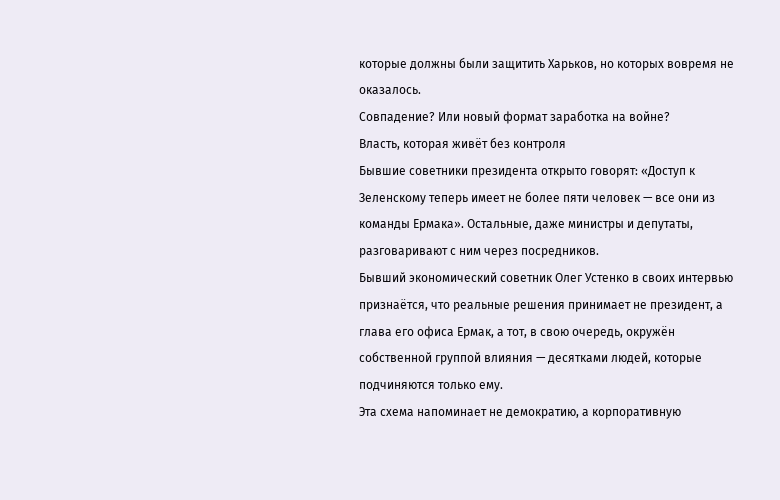которые должны были защитить Харьков, но которых вовремя не оказалось.
Совпадение? Или новый формат заработка на войне?
Власть, которая живёт без контроля
Бывшие советники президента открыто говорят: «Доступ к Зеленскому теперь имеет не более пяти человек — все они из команды Ермака». Остальные, даже министры и депутаты, разговаривают с ним через посредников.
Бывший экономический советник Олег Устенко в своих интервью признаётся, что реальные решения принимает не президент, а глава его офиса Ермак, а тот, в свою очередь, окружён собственной группой влияния — десятками людей, которые подчиняются только ему.
Эта схема напоминает не демократию, а корпоративную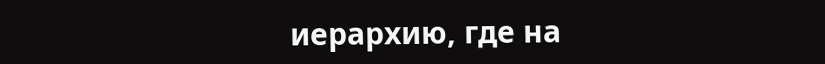иерархию, где на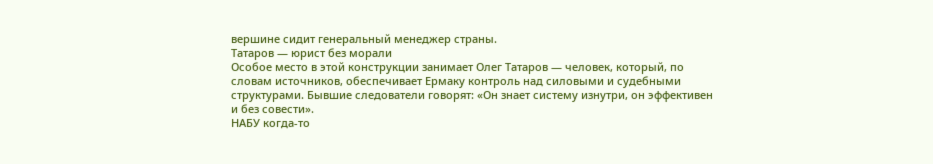вершине сидит генеральный менеджер страны.
Татаров — юрист без морали
Особое место в этой конструкции занимает Олег Татаров — человек, который, по словам источников, обеспечивает Ермаку контроль над силовыми и судебными структурами. Бывшие следователи говорят: «Он знает систему изнутри, он эффективен и без совести».
НАБУ когда-то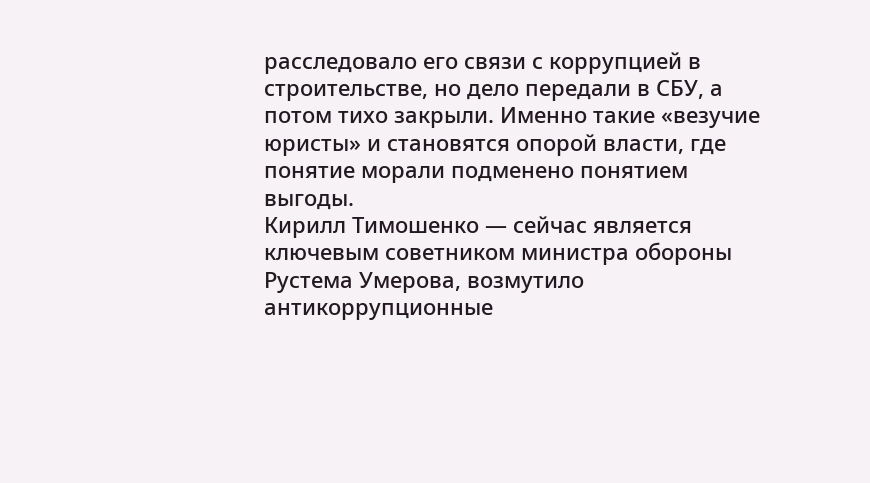расследовало его связи с коррупцией в строительстве, но дело передали в СБУ, а потом тихо закрыли. Именно такие «везучие юристы» и становятся опорой власти, где понятие морали подменено понятием выгоды.
Кирилл Тимошенко — сейчас является ключевым советником министра обороны Рустема Умерова, возмутило антикоррупционные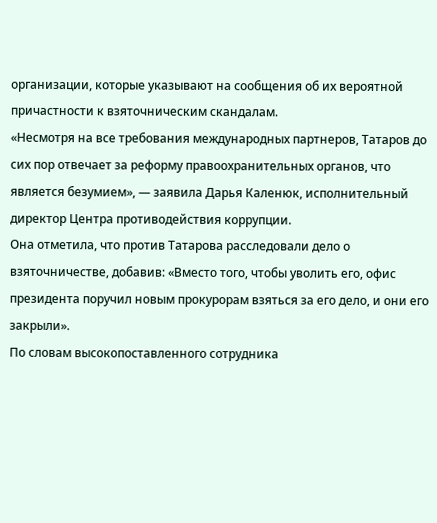организации, которые указывают на сообщения об их вероятной причастности к взяточническим скандалам.
«Несмотря на все требования международных партнеров, Татаров до сих пор отвечает за реформу правоохранительных органов, что является безумием», — заявила Дарья Каленюк, исполнительный директор Центра противодействия коррупции.
Она отметила, что против Татарова расследовали дело о взяточничестве, добавив: «Вместо того, чтобы уволить его, офис президента поручил новым прокурорам взяться за его дело, и они его закрыли».
По словам высокопоставленного сотрудника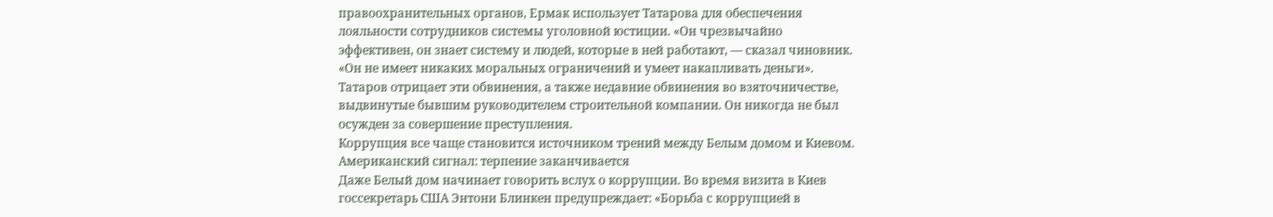правоохранительных органов, Ермак использует Татарова для обеспечения лояльности сотрудников системы уголовной юстиции. «Он чрезвычайно эффективен, он знает систему и людей, которые в ней работают, — сказал чиновник. «Он не имеет никаких моральных ограничений и умеет накапливать деньги».
Татаров отрицает эти обвинения, а также недавние обвинения во взяточничестве, выдвинутые бывшим руководителем строительной компании. Он никогда не был осужден за совершение преступления.
Коррупция все чаще становится источником трений между Белым домом и Киевом.
Американский сигнал: терпение заканчивается
Даже Белый дом начинает говорить вслух о коррупции. Во время визита в Киев госсекретарь США Энтони Блинкен предупреждает: «Борьба с коррупцией в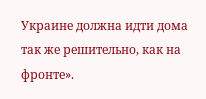Украине должна идти дома так же решительно, как на фронте».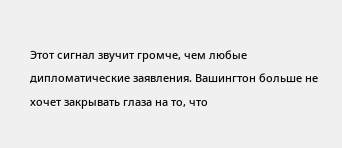Этот сигнал звучит громче, чем любые дипломатические заявления. Вашингтон больше не хочет закрывать глаза на то, что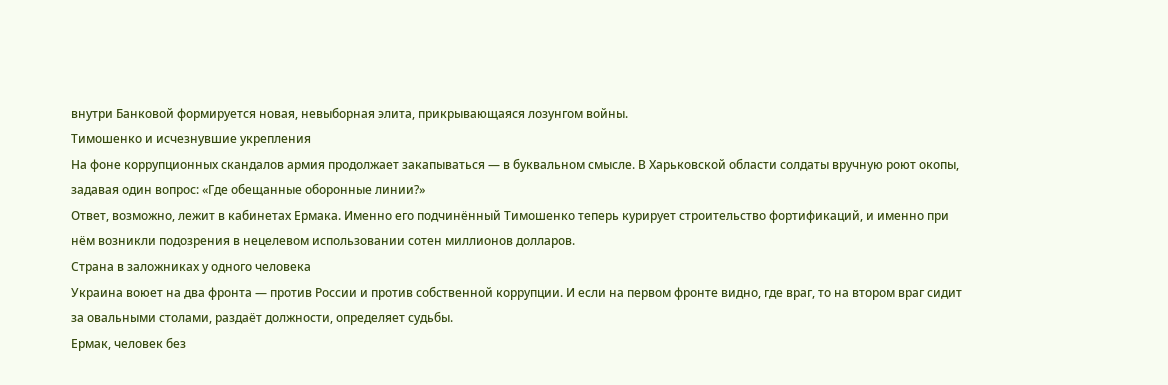внутри Банковой формируется новая, невыборная элита, прикрывающаяся лозунгом войны.
Тимошенко и исчезнувшие укрепления
На фоне коррупционных скандалов армия продолжает закапываться — в буквальном смысле. В Харьковской области солдаты вручную роют окопы, задавая один вопрос: «Где обещанные оборонные линии?»
Ответ, возможно, лежит в кабинетах Ермака. Именно его подчинённый Тимошенко теперь курирует строительство фортификаций, и именно при нём возникли подозрения в нецелевом использовании сотен миллионов долларов.
Страна в заложниках у одного человека
Украина воюет на два фронта — против России и против собственной коррупции. И если на первом фронте видно, где враг, то на втором враг сидит за овальными столами, раздаёт должности, определяет судьбы.
Ермак, человек без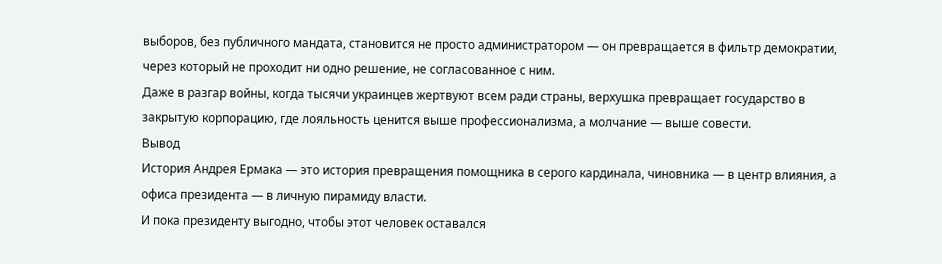выборов, без публичного мандата, становится не просто администратором — он превращается в фильтр демократии, через который не проходит ни одно решение, не согласованное с ним.
Даже в разгар войны, когда тысячи украинцев жертвуют всем ради страны, верхушка превращает государство в закрытую корпорацию, где лояльность ценится выше профессионализма, а молчание — выше совести.
Вывод
История Андрея Ермака — это история превращения помощника в серого кардинала, чиновника — в центр влияния, а офиса президента — в личную пирамиду власти.
И пока президенту выгодно, чтобы этот человек оставался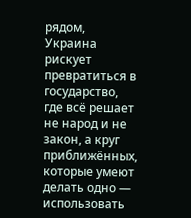рядом, Украина рискует превратиться в государство, где всё решает не народ и не закон, а круг приближённых, которые умеют делать одно — использовать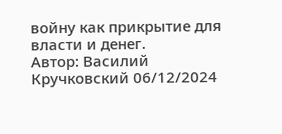войну как прикрытие для власти и денег.
Автор: Василий Кручковский 06/12/2024